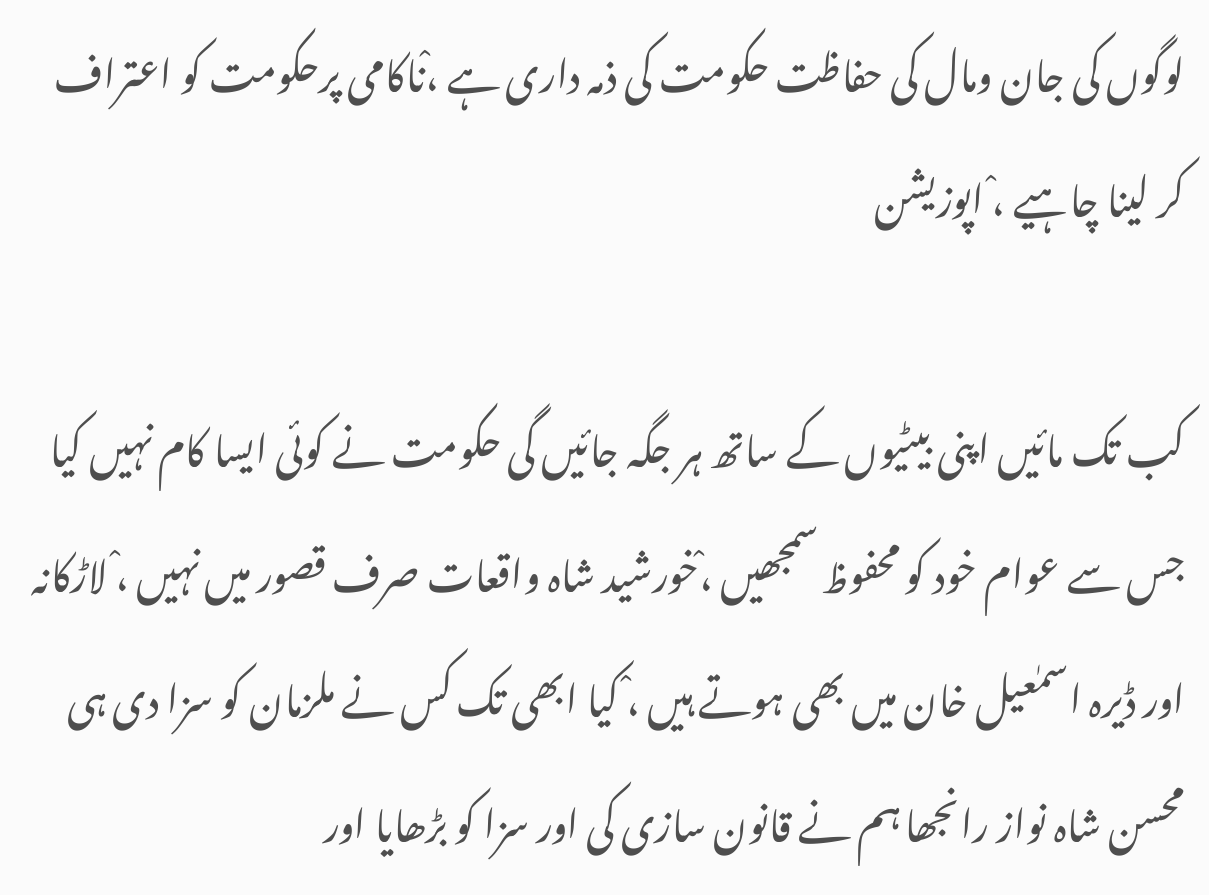لوگوں کی جان ومال کی حفاظت حکومت کی ذمہ داری ہے ،ْناکامی پرحکومت کو اعتراف کر لینا چاہیے ،ْ اپوزیشن

کب تک مائیں اپنی بیٹیوں کے ساتھ ہر جگہ جائیں گی حکومت نے کوئی ایسا کام نہیں کیا جس سے عوام خود کو محفوظ سمجھیں ،ْخورشید شاہ واقعات صرف قصور میں نہیں ،ْ لاڑکانہ اور ڈیرہ اسمٰعیل خان میں بھی ہوتے ہیں ،ْ کیا ابھی تک کس نے ملزمان کو سزا دی ہی محسن شاہ نواز رانجھا ہم نے قانون سازی کی اور سزا کو بڑھایا اور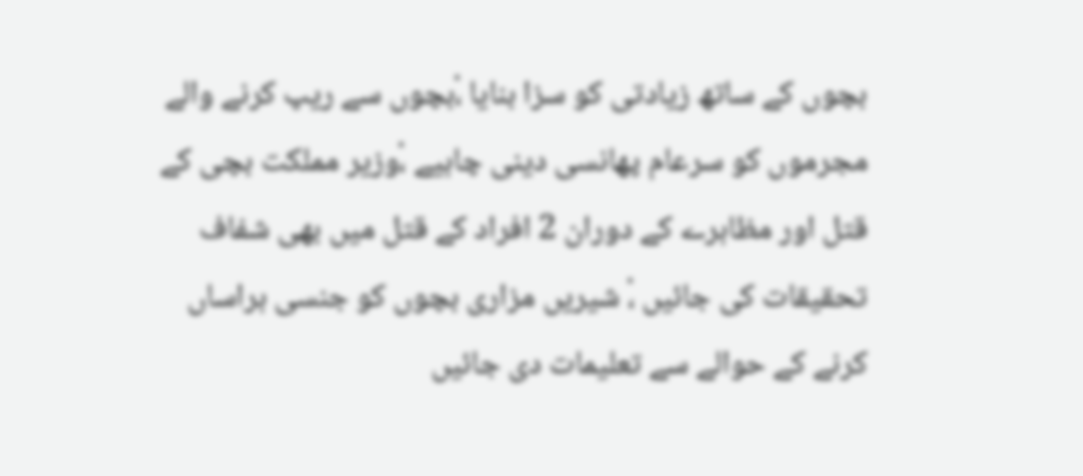بچوں کے ساتھ زیادتی کو سزا بنایا ،ْبچوں سے ریپ کرنے والے مجرموں کو سرعام پھانسی دینی چاہیے ،ْوزیر مملکت بچی کے قتل اور مظاہرے کے دوران 2 افراد کے قتل میں بھی شفاف تحقیقات کی جائیں ،ْ شیریں مزاری بچوں کو جنسی ہراساں کرنے کے حوالے سے تعلیمات دی جائیں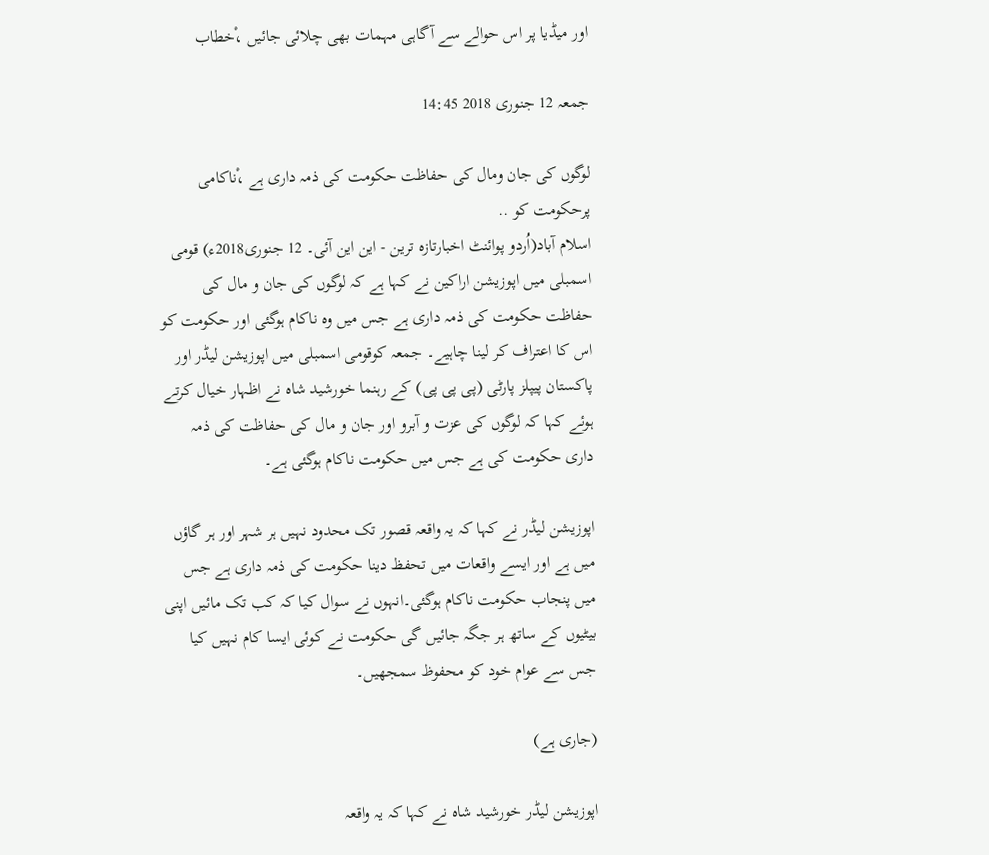اور میڈیا پر اس حوالے سے آگاہی مہمات بھی چلائی جائیں ،ْخطاب

جمعہ 12 جنوری 2018 14:45

لوگوں کی جان ومال کی حفاظت حکومت کی ذمہ داری ہے ،ْناکامی پرحکومت کو ..
اسلام آباد(اُردو پوائنٹ اخبارتازہ ترین - این این آئی۔ 12 جنوری2018ء) قومی اسمبلی میں اپوزیشن اراکین نے کہا ہے کہ لوگوں کی جان و مال کی حفاظت حکومت کی ذمہ داری ہے جس میں وہ ناکام ہوگئی اور حکومت کو اس کا اعتراف کر لینا چاہیے۔ جمعہ کوقومی اسمبلی میں اپوزیشن لیڈر اور پاکستان پیپلز پارٹی (پی پی پی) کے رہنما خورشید شاہ نے اظہار خیال کرتے ہوئے کہا کہ لوگوں کی عزت و آبرو اور جان و مال کی حفاظت کی ذمہ داری حکومت کی ہے جس میں حکومت ناکام ہوگئی ہے۔

اپوزیشن لیڈر نے کہا کہ یہ واقعہ قصور تک محدود نہیں ہر شہر اور ہر گاؤں میں ہے اور ایسے واقعات میں تحفظ دینا حکومت کی ذمہ داری ہے جس میں پنجاب حکومت ناکام ہوگئی۔انہوں نے سوال کیا کہ کب تک مائیں اپنی بیٹیوں کے ساتھ ہر جگہ جائیں گی حکومت نے کوئی ایسا کام نہیں کیا جس سے عوام خود کو محفوظ سمجھیں۔

(جاری ہے)

اپوزیشن لیڈر خورشید شاہ نے کہا کہ یہ واقعہ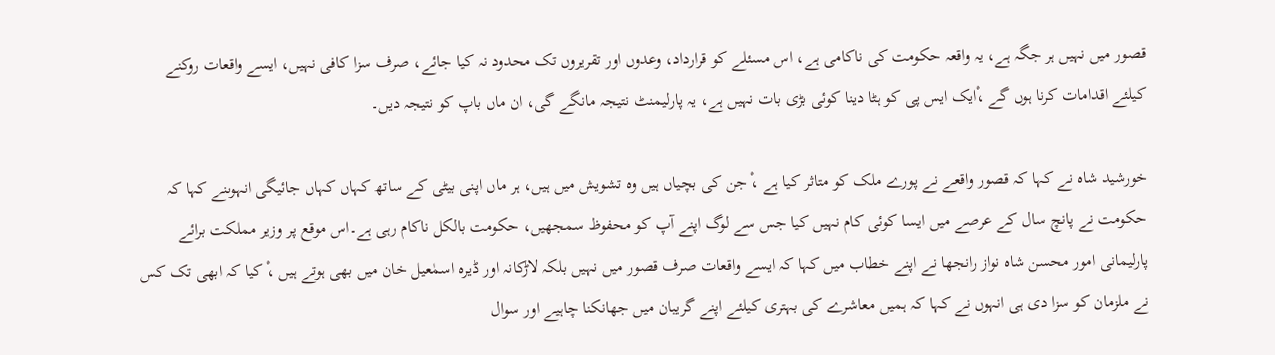قصور میں نہیں ہر جگہ ہے، یہ واقعہ حکومت کی ناکامی ہے، اس مسئلے کو قرارداد، وعدوں اور تقریروں تک محدود نہ کیا جائے، صرف سزا کافی نہیں، ایسے واقعات روکنے کیلئے اقدامات کرنا ہوں گے ،ْایک ایس پی کو ہٹا دینا کوئی بڑی بات نہیں ہے، یہ پارلیمنٹ نتیجہ مانگے گی، ان ماں باپ کو نتیجہ دیں۔

خورشید شاہ نے کہا کہ قصور واقعے نے پورے ملک کو متاثر کیا ہے ،ْ جن کی بچیاں ہیں وہ تشویش میں ہیں، ہر ماں اپنی بیٹی کے ساتھ کہاں کہاں جائیگی انہوںنے کہا کہ حکومت نے پانچ سال کے عرصے میں ایسا کوئی کام نہیں کیا جس سے لوگ اپنے آپ کو محفوظ سمجھیں، حکومت بالکل ناکام رہی ہے۔اس موقع پر وزیر مملکت برائے پارلیمانی امور محسن شاہ نواز رانجھا نے اپنے خطاب میں کہا کہ ایسے واقعات صرف قصور میں نہیں بلکہ لاڑکانہ اور ڈیرہ اسمٰعیل خان میں بھی ہوتے ہیں ،ْ کیا کہ ابھی تک کس نے ملزمان کو سزا دی ہی انہوں نے کہا کہ ہمیں معاشرے کی بہتری کیلئے اپنے گریبان میں جھانکنا چاہیے اور سوال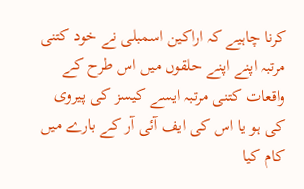کرنا چاہیے کہ اراکین اسمبلی نے خود کتنی مرتبہ اپنے اپنے حلقوں میں اس طرح کے واقعات کتنی مرتبہ ایسے کیسز کی پیروی کی ہو یا اس کی ایف آئی آر کے بارے میں کام کیا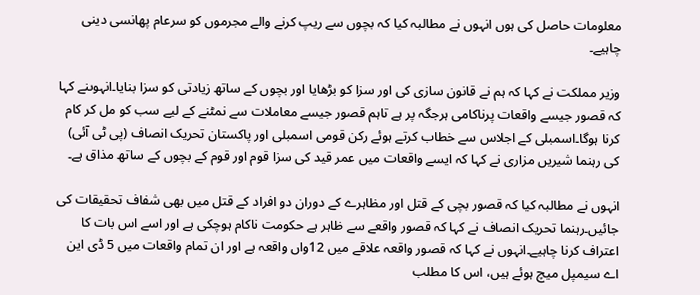معلومات حاصل کی ہوں انہوں نے مطالبہ کیا کہ بچوں سے ریپ کرنے والے مجرموں کو سرعام پھانسی دینی چاہیے۔

وزیر مملکت نے کہا کہ ہم نے قانون سازی کی اور سزا کو بڑھایا اور بچوں کے ساتھ زیادتی کو سزا بنایا۔انہوںنے کہا کہ قصور جیسے واقعات پرناکامی ہرجگہ پر ہے تاہم قصور جیسے معاملات سے نمٹنے کے لیے سب کو مل کر کام کرنا ہوگا۔اسمبلی کے اجلاس سے خطاب کرتے ہوئے رکن قومی اسمبلی اور پاکستان تحریک انصاف (پی ٹی آئی) کی رہنما شیریں مزاری نے کہا کہ ایسے واقعات میں عمر قید کی سزا قوم اور قوم کے بچوں کے ساتھ مذاق ہے۔

انہوں نے مطالبہ کیا کہ قصور بچی کے قتل اور مظاہرے کے دوران دو افراد کے قتل میں بھی شفاف تحقیقات کی جائیں۔رہنما تحریک انصاف نے کہا کہ قصور واقعے سے ظاہر ہے حکومت ناکام ہوچکی ہے اور اسے اس بات کا اعتراف کرنا چاہیے۔انہوں نے کہا کہ قصور واقعہ علاقے میں 12واں واقعہ ہے اور ان تمام واقعات میں 5 ڈی این اے سیمپل میچ ہوئے ہیں، اس کا مطلب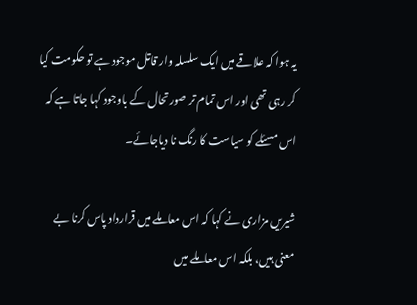یہ ہوا کہ علاقے میں ایک سلسلہ وار قاتل موجود ہے تو حکومت کیا کر رہی تھی اور اس تمام تر صورتحال کے باوجود کہا جاتا ہے کہ اس مسئلے کو سیاست کا رنگ نا دیاجائے۔

شیریں مزاری نے کہا کہ اس معاملے میں قرارداد پاس کرنا بے معنی ہیں، بلکہ اس معاملے میں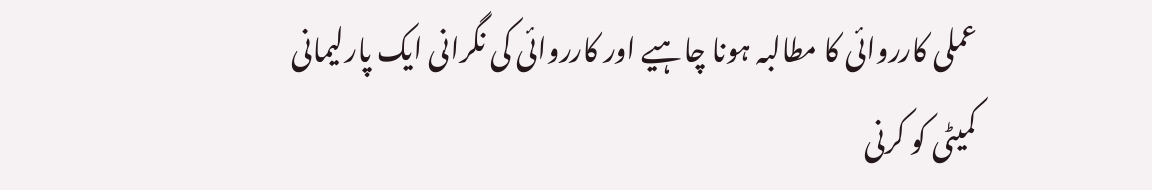عملی کارروائی کا مطالبہ ہونا چاہیے اور کارروائی کی نگرانی ایک پارلیمانی کمیٹی کو کرنی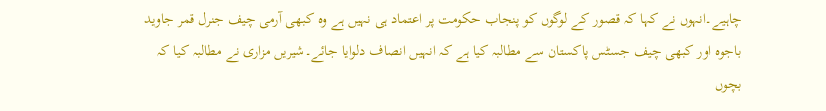چاہیے۔انہوں نے کہا کہ قصور کے لوگوں کو پنجاب حکومت پر اعتماد ہی نہیں ہے وہ کبھی آرمی چیف جنرل قمر جاوید باجوہ اور کبھی چیف جسٹس پاکستان سے مطالبہ کیا ہے کہ انہیں انصاف دلوایا جائے۔شیریں مزاری نے مطالبہ کیا کہ بچوں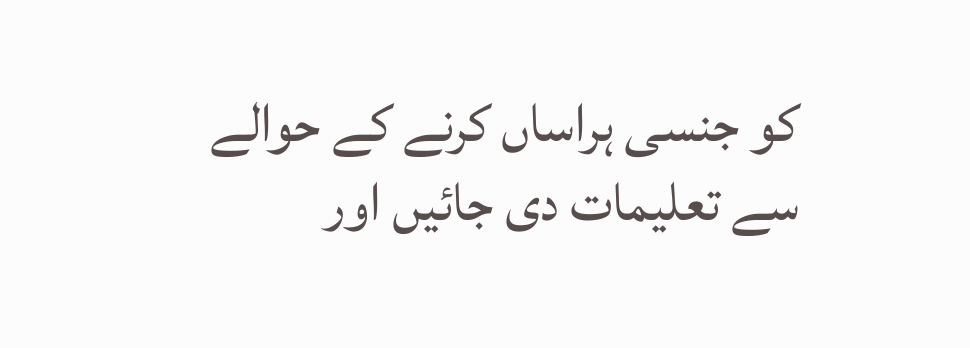کو جنسی ہراساں کرنے کے حوالے سے تعلیمات دی جائیں اور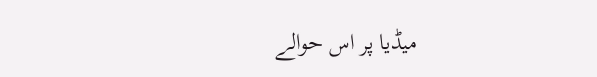میڈیا پر اس حوالے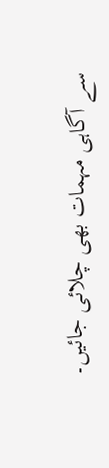سے آگاہی مہمات بھی چلائی جائیں۔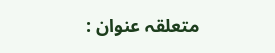متعلقہ عنوان :